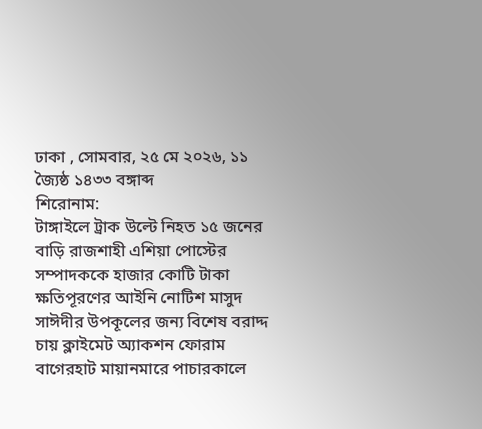ঢাকা , সোমবার, ২৫ মে ২০২৬, ১১ জ্যৈষ্ঠ ১৪৩৩ বঙ্গাব্দ
শিরোনাম:
টাঙ্গাইলে ট্রাক উল্টে নিহত ১৫ জনের বাড়ি রাজশাহী এশিয়া পোস্টের সম্পাদককে হাজার কোটি টাকা ক্ষতিপূরণের আইনি নোটিশ মাসুদ সাঈদীর উপকূলের জন্য বিশেষ বরাদ্দ চায় ক্লাইমেট অ্যাকশন ফোরাম বাগেরহাট মায়ানমারে পাচারকালে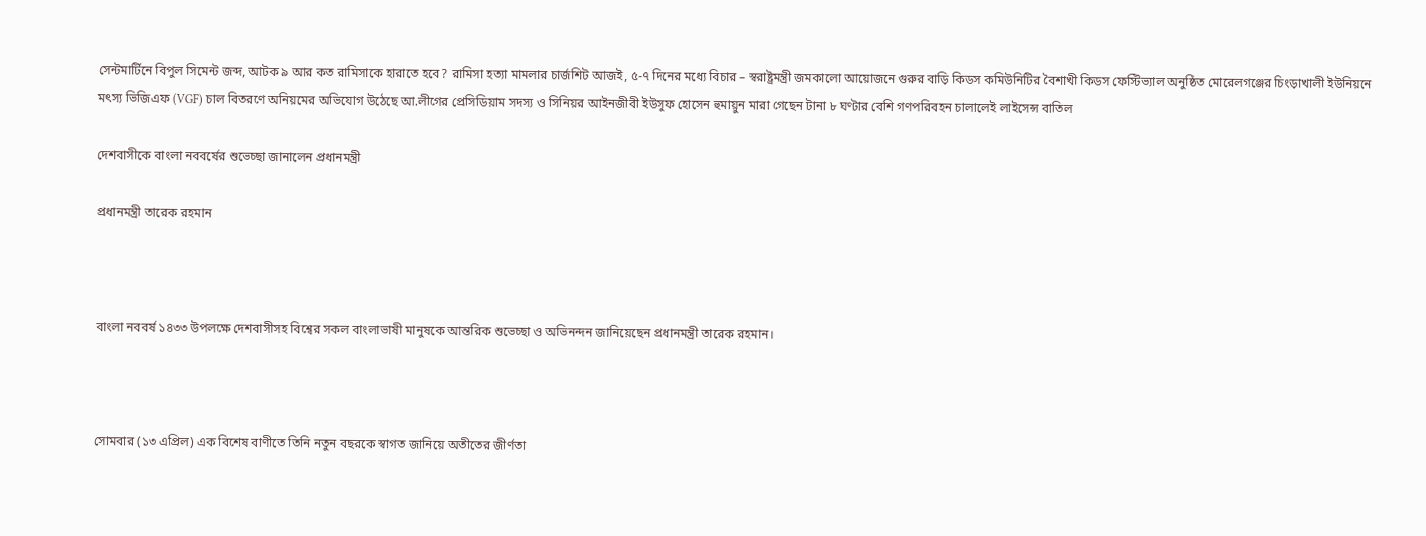সেন্টমার্টিনে বিপুল সিমেন্ট জব্দ, আটক ৯ আর কত রামিসাকে হারাতে হবে? রামিসা হত্যা মামলার চার্জশিট আজই, ৫-৭ দিনের মধ্যে বিচার – স্বরাষ্ট্রমন্ত্রী জমকালো আয়োজনে গুরুর বাড়ি কিডস কমিউনিটির বৈশাখী কিডস ফেস্টিভ্যাল অনুষ্ঠিত মোরেলগঞ্জের চিংড়াখালী ইউনিয়নে মৎস্য ভিজিএফ (VGF) চাল বিতরণে অনিয়মের অভিযোগ উঠেছে আ.লীগের প্রেসিডিয়াম সদস্য ও সিনিয়র আইনজীবী ইউসুফ হোসেন হুমায়ুন মারা গেছেন টানা ৮ ঘণ্টার বেশি গণপরিবহন চালালেই লাইসেন্স বাতিল

দেশবাসীকে বাংলা নববর্ষের শুভেচ্ছা জানালেন প্রধানমন্ত্রী

প্রধানমন্ত্রী তারেক রহমান



বাংলা নববর্ষ ১৪৩৩ উপলক্ষে দেশবাসীসহ বিশ্বের সকল বাংলাভাষী মানুষকে আন্তরিক শুভেচ্ছা ও অভিনন্দন জানিয়েছেন প্রধানমন্ত্রী তারেক রহমান।



সোমবার (১৩ এপ্রিল) এক বিশেষ বাণীতে তিনি নতুন বছরকে স্বাগত জানিয়ে অতীতের জীর্ণতা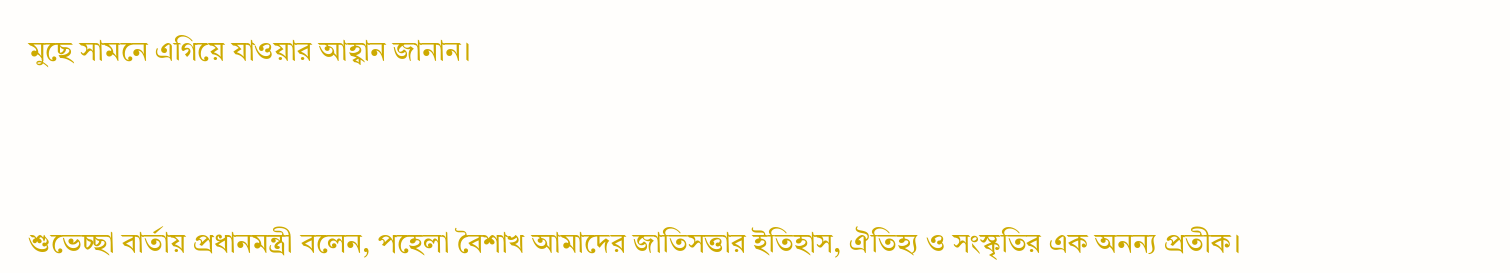মুছে সামনে এগিয়ে যাওয়ার আহ্বান জানান।



শুভেচ্ছা বার্তায় প্রধানমন্ত্রী বলেন, পহেলা বৈশাখ আমাদের জাতিসত্তার ইতিহাস, ঐতিহ্য ও সংস্কৃতির এক অনন্য প্রতীক।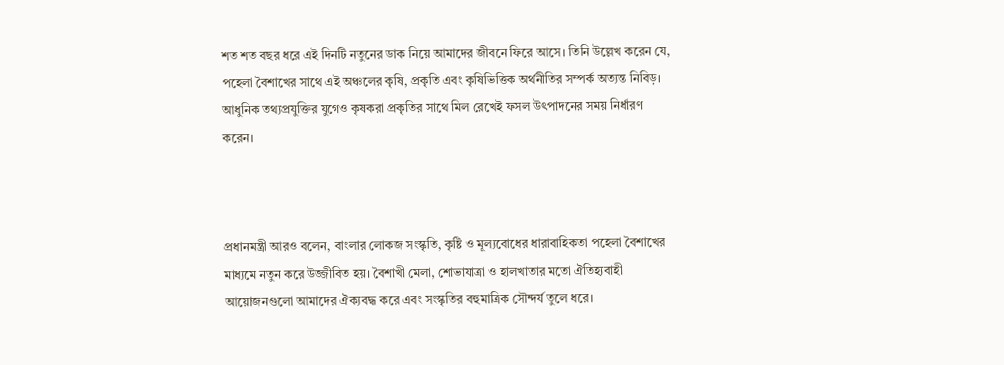শত শত বছর ধরে এই দিনটি নতুনের ডাক নিয়ে আমাদের জীবনে ফিরে আসে। তিনি উল্লেখ করেন যে, পহেলা বৈশাখের সাথে এই অঞ্চলের কৃষি, প্রকৃতি এবং কৃষিভিত্তিক অর্থনীতির সম্পর্ক অত্যন্ত নিবিড়। আধুনিক তথ্যপ্রযুক্তির যুগেও কৃষকরা প্রকৃতির সাথে মিল রেখেই ফসল উৎপাদনের সময় নির্ধারণ করেন।



প্রধানমন্ত্রী আরও বলেন, বাংলার লোকজ সংস্কৃতি, কৃষ্টি ও মূল্যবোধের ধারাবাহিকতা পহেলা বৈশাখের মাধ্যমে নতুন করে উজ্জীবিত হয়। বৈশাখী মেলা, শোভাযাত্রা ও হালখাতার মতো ঐতিহ্যবাহী আয়োজনগুলো আমাদের ঐক্যবদ্ধ করে এবং সংস্কৃতির বহুমাত্রিক সৌন্দর্য তুলে ধরে।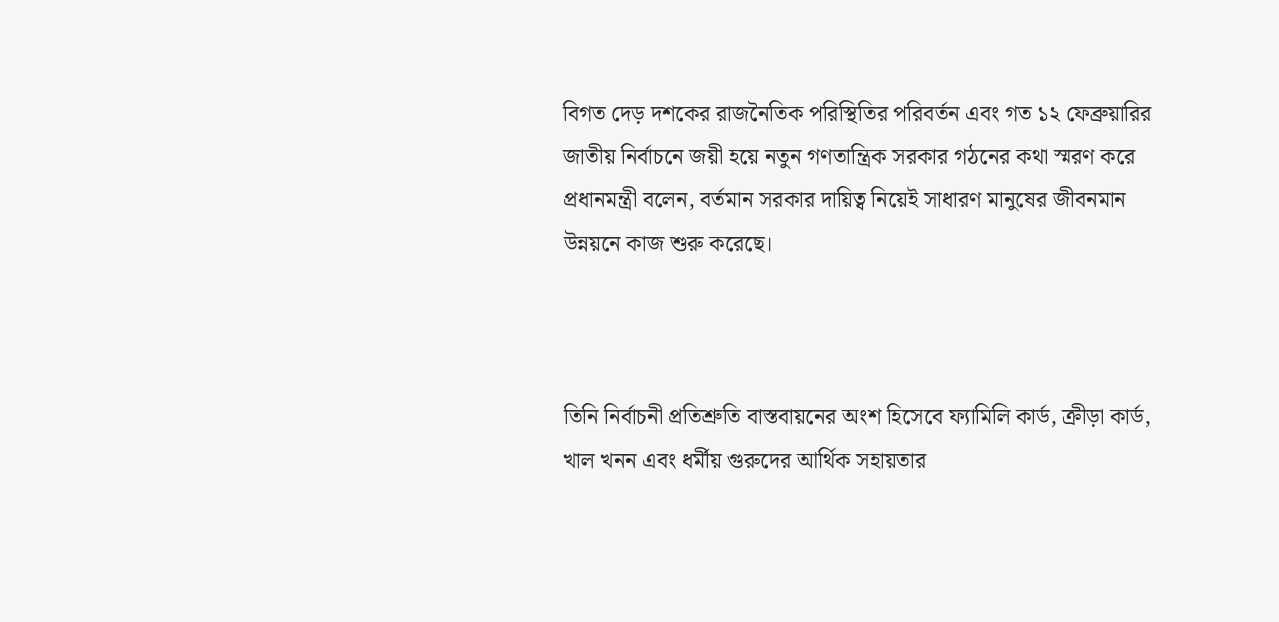বিগত দেড় দশকের রাজনৈতিক পরিস্থিতির পরিবর্তন এবং গত ১২ ফেব্রুয়ারির জাতীয় নির্বাচনে জয়ী হয়ে নতুন গণতান্ত্রিক সরকার গঠনের কথা স্মরণ করে প্রধানমন্ত্রী বলেন, বর্তমান সরকার দায়িত্ব নিয়েই সাধারণ মানুষের জীবনমান উন্নয়নে কাজ শুরু করেছে।



তিনি নির্বাচনী প্রতিশ্রুতি বাস্তবায়নের অংশ হিসেবে ফ্যামিলি কার্ড, ক্রীড়া কার্ড, খাল খনন এবং ধর্মীয় গুরুদের আর্থিক সহায়তার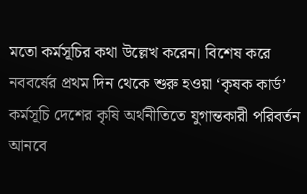মতো কর্মসূচির কথা উল্লেখ করেন। বিশেষ করে নববর্ষের প্রথম দিন থেকে শুরু হওয়া ‘কৃষক কার্ড’ কর্মসূচি দেশের কৃষি অর্থনীতিতে যুগান্তকারী পরিবর্তন আনবে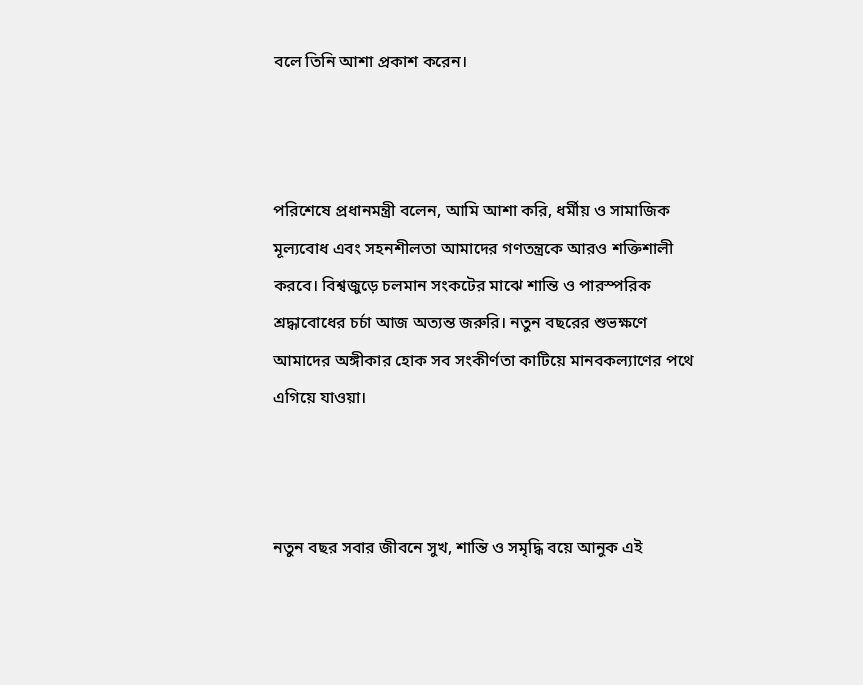বলে তিনি আশা প্রকাশ করেন।



পরিশেষে প্রধানমন্ত্রী বলেন, আমি আশা করি, ধর্মীয় ও সামাজিক মূল্যবোধ এবং সহনশীলতা আমাদের গণতন্ত্রকে আরও শক্তিশালী করবে। বিশ্বজুড়ে চলমান সংকটের মাঝে শান্তি ও পারস্পরিক শ্রদ্ধাবোধের চর্চা আজ অত্যন্ত জরুরি। নতুন বছরের শুভক্ষণে আমাদের অঙ্গীকার হোক সব সংকীর্ণতা কাটিয়ে মানবকল্যাণের পথে এগিয়ে যাওয়া।



নতুন বছর সবার জীবনে সুখ, শান্তি ও সমৃদ্ধি বয়ে আনুক এই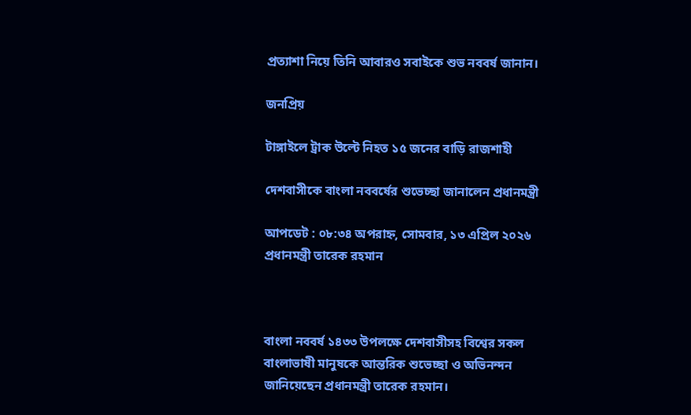প্রত্যাশা নিয়ে তিনি আবারও সবাইকে শুভ নববর্ষ জানান।

জনপ্রিয়

টাঙ্গাইলে ট্রাক উল্টে নিহত ১৫ জনের বাড়ি রাজশাহী

দেশবাসীকে বাংলা নববর্ষের শুভেচ্ছা জানালেন প্রধানমন্ত্রী

আপডেট : ০৮:৩৪ অপরাহ্ন, সোমবার, ১৩ এপ্রিল ২০২৬
প্রধানমন্ত্রী তারেক রহমান



বাংলা নববর্ষ ১৪৩৩ উপলক্ষে দেশবাসীসহ বিশ্বের সকল বাংলাভাষী মানুষকে আন্তরিক শুভেচ্ছা ও অভিনন্দন জানিয়েছেন প্রধানমন্ত্রী তারেক রহমান।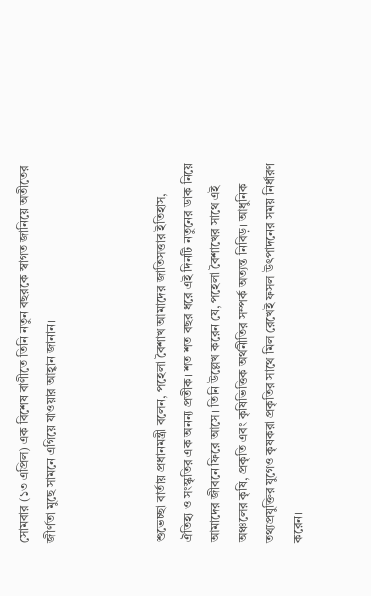সোমবার (১৩ এপ্রিল) এক বিশেষ বাণীতে তিনি নতুন বছরকে স্বাগত জানিয়ে অতীতের জীর্ণতা মুছে সামনে এগিয়ে যাওয়ার আহ্বান জানান।



শুভেচ্ছা বার্তায় প্রধানমন্ত্রী বলেন, পহেলা বৈশাখ আমাদের জাতিসত্তার ইতিহাস, ঐতিহ্য ও সংস্কৃতির এক অনন্য প্রতীক। শত শত বছর ধরে এই দিনটি নতুনের ডাক নিয়ে আমাদের জীবনে ফিরে আসে। তিনি উল্লেখ করেন যে, পহেলা বৈশাখের সাথে এই অঞ্চলের কৃষি, প্রকৃতি এবং কৃষিভিত্তিক অর্থনীতির সম্পর্ক অত্যন্ত নিবিড়। আধুনিক তথ্যপ্রযুক্তির যুগেও কৃষকরা প্রকৃতির সাথে মিল রেখেই ফসল উৎপাদনের সময় নির্ধারণ করেন।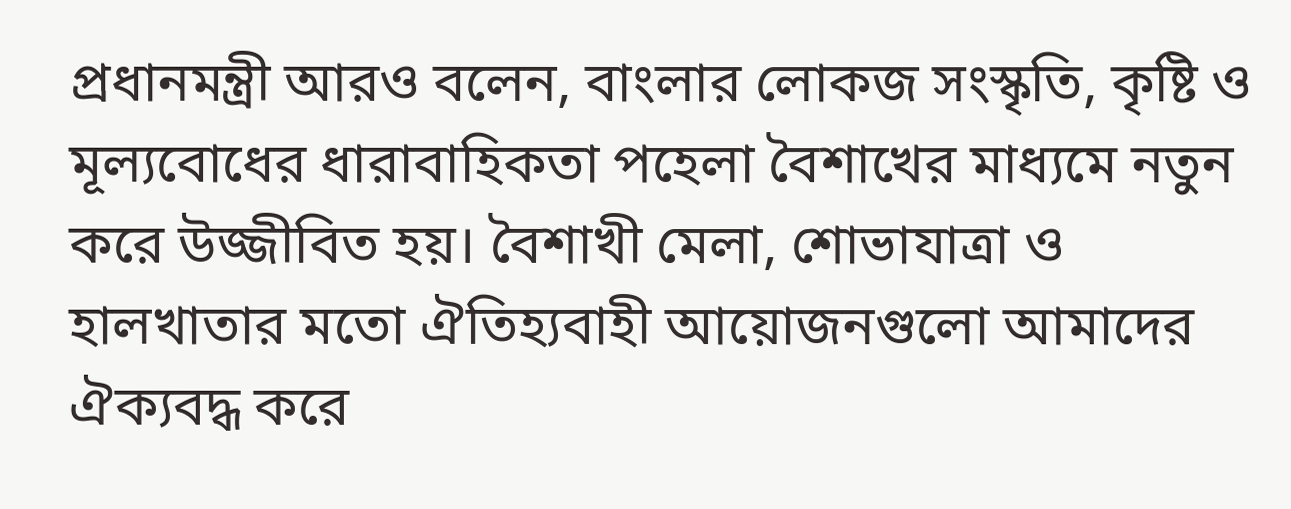প্রধানমন্ত্রী আরও বলেন, বাংলার লোকজ সংস্কৃতি, কৃষ্টি ও মূল্যবোধের ধারাবাহিকতা পহেলা বৈশাখের মাধ্যমে নতুন করে উজ্জীবিত হয়। বৈশাখী মেলা, শোভাযাত্রা ও হালখাতার মতো ঐতিহ্যবাহী আয়োজনগুলো আমাদের ঐক্যবদ্ধ করে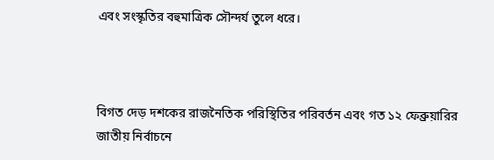এবং সংস্কৃতির বহুমাত্রিক সৌন্দর্য তুলে ধরে।



বিগত দেড় দশকের রাজনৈতিক পরিস্থিতির পরিবর্তন এবং গত ১২ ফেব্রুয়ারির জাতীয় নির্বাচনে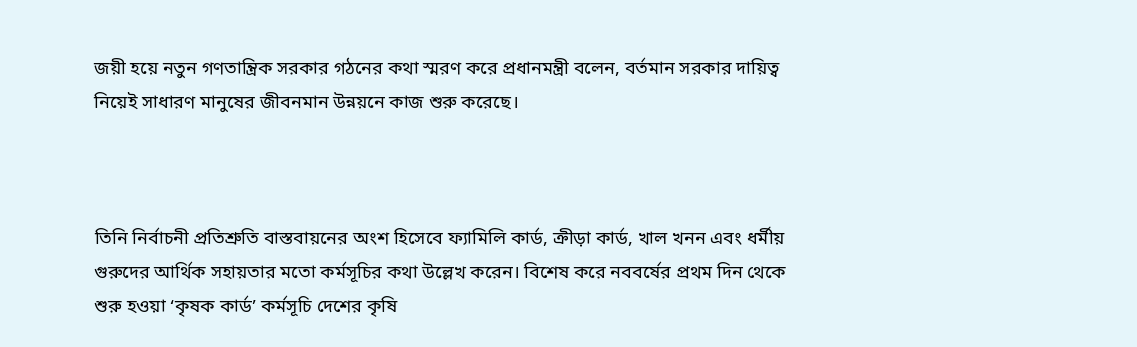জয়ী হয়ে নতুন গণতান্ত্রিক সরকার গঠনের কথা স্মরণ করে প্রধানমন্ত্রী বলেন, বর্তমান সরকার দায়িত্ব নিয়েই সাধারণ মানুষের জীবনমান উন্নয়নে কাজ শুরু করেছে।



তিনি নির্বাচনী প্রতিশ্রুতি বাস্তবায়নের অংশ হিসেবে ফ্যামিলি কার্ড, ক্রীড়া কার্ড, খাল খনন এবং ধর্মীয় গুরুদের আর্থিক সহায়তার মতো কর্মসূচির কথা উল্লেখ করেন। বিশেষ করে নববর্ষের প্রথম দিন থেকে শুরু হওয়া ‘কৃষক কার্ড’ কর্মসূচি দেশের কৃষি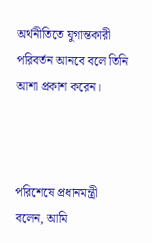অর্থনীতিতে যুগান্তকারী পরিবর্তন আনবে বলে তিনি আশা প্রকাশ করেন।



পরিশেষে প্রধানমন্ত্রী বলেন, আমি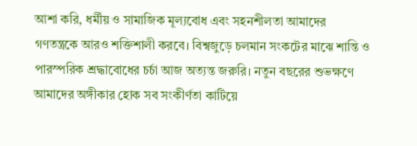আশা করি, ধর্মীয় ও সামাজিক মূল্যবোধ এবং সহনশীলতা আমাদের গণতন্ত্রকে আরও শক্তিশালী করবে। বিশ্বজুড়ে চলমান সংকটের মাঝে শান্তি ও পারস্পরিক শ্রদ্ধাবোধের চর্চা আজ অত্যন্ত জরুরি। নতুন বছরের শুভক্ষণে আমাদের অঙ্গীকার হোক সব সংকীর্ণতা কাটিয়ে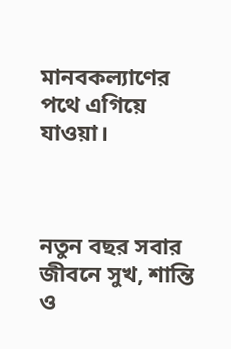মানবকল্যাণের পথে এগিয়ে যাওয়া।



নতুন বছর সবার জীবনে সুখ, শান্তি ও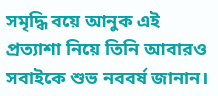সমৃদ্ধি বয়ে আনুক এই প্রত্যাশা নিয়ে তিনি আবারও সবাইকে শুভ নববর্ষ জানান।